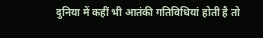दुनिया में कहीं भी आतंकी गतिविधियां होती है तो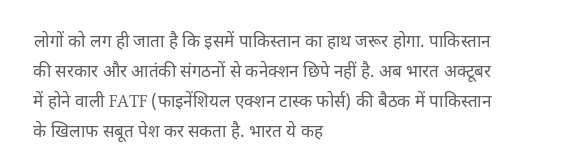लोगों को लग ही जाता है कि इसमें पाकिस्तान का हाथ जरूर होगा. पाकिस्तान की सरकार और आतंकी संगठनों से कनेक्शन छिपे नहीं है. अब भारत अक्टूबर में होने वाली FATF (फाइनेंशियल एक्शन टास्क फोर्स) की बैठक में पाकिस्तान के खिलाफ सबूत पेश कर सकता है. भारत ये कह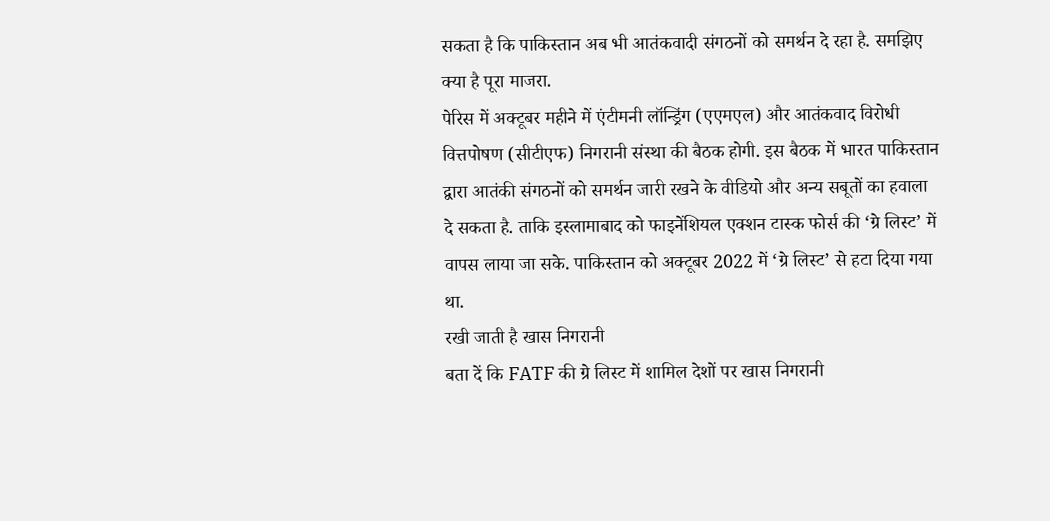सकता है कि पाकिस्तान अब भी आतंकवादी संगठनों को समर्थन दे रहा है. समझिए क्या है पूरा माजरा.
पेरिस में अक्टूबर महीने में एंटीमनी लॉन्ड्रिंग (एएमएल) और आतंकवाद विरोधी वित्तपोषण (सीटीएफ) निगरानी संस्था की बैठक होगी. इस बैठक में भारत पाकिस्तान द्वारा आतंकी संगठनों को समर्थन जारी रखने के वीडियो और अन्य सबूतों का हवाला दे सकता है. ताकि इस्लामाबाद को फाइनेंशियल एक्शन टास्क फोर्स की ‘ग्रे लिस्ट’ में वापस लाया जा सके. पाकिस्तान को अक्टूबर 2022 में ‘ग्रे लिस्ट’ से हटा दिया गया था.
रखी जाती है खास निगरानी
बता दें कि FATF की ग्रे लिस्ट में शामिल देशों पर खास निगरानी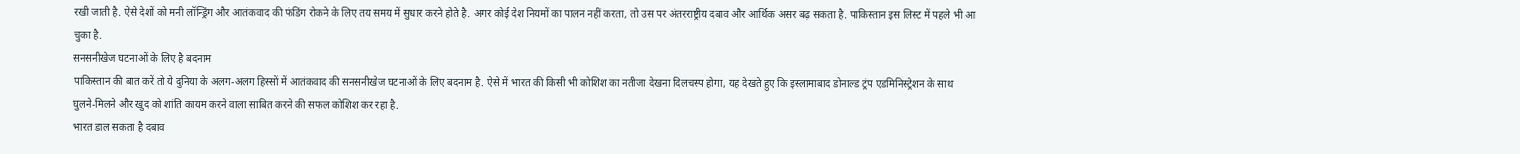रखी जाती है. ऐसे देशों को मनी लॉन्ड्रिंग और आतंकवाद की फंडिंग रोकने के लिए तय समय में सुधार करने होते है. अगर कोई देश नियमों का पालन नहीं करता, तो उस पर अंतरराष्ट्रीय दबाव और आर्थिक असर बढ़ सकता है. पाकिस्तान इस लिस्ट में पहले भी आ चुका है.
सनसनीखेज घटनाओं के लिए है बदनाम
पाकिस्तान की बात करें तो ये दुनिया के अलग-अलग हिस्सों में आतंकवाद की सनसनीखेज घटनाओं के लिए बदनाम है. ऐसे में भारत की किसी भी कोशिश का नतीजा देखना दिलचस्प होगा, यह देखते हुए कि इस्लामाबाद डोनाल्ड ट्रंप एडमिनिस्ट्रेशन के साथ घुलने-मिलने और खुद को शांति कायम करने वाला साबित करने की सफल कोशिश कर रहा है.
भारत डाल सकता है दबाव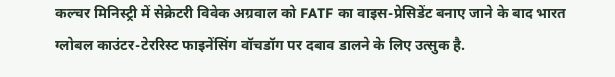कल्चर मिनिस्ट्री में सेक्रेटरी विवेक अग्रवाल को FATF का वाइस-प्रेसिडेंट बनाए जाने के बाद भारत ग्लोबल काउंटर-टेररिस्ट फाइनेंसिंग वॉचडॉग पर दबाव डालने के लिए उत्सुक है.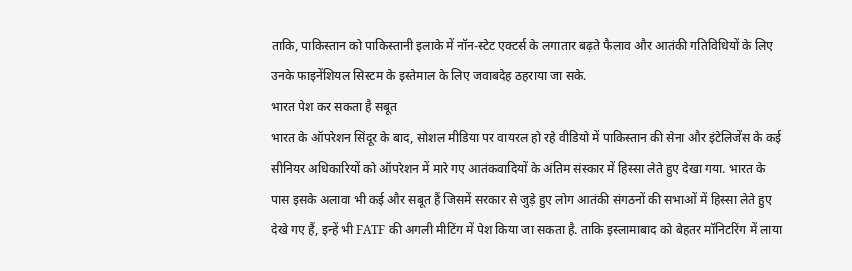ताकि, पाकिस्तान को पाकिस्तानी इलाके में नॉन-स्टेट एक्टर्स के लगातार बढ़ते फैलाव और आतंकी गतिविधियों के लिए उनके फाइनेंशियल सिस्टम के इस्तेमाल के लिए जवाबदेह ठहराया जा सके.
भारत पेश कर सकता है सबूत
भारत के ऑपरेशन सिंदूर के बाद, सोशल मीडिया पर वायरल हो रहे वीडियो में पाकिस्तान की सेना और इंटेलिजेंस के कई सीनियर अधिकारियों को ऑपरेशन में मारे गए आतंकवादियों के अंतिम संस्कार में हिस्सा लेते हुए देखा गया. भारत के पास इसके अलावा भी कई और सबूत हैं जिसमें सरकार से जुड़े हुए लोग आतंकी संगठनों की सभाओं में हिस्सा लेते हुए देखे गए हैं, इन्हें भी FATF की अगली मीटिंग में पेश किया जा सकता है. ताकि इस्लामाबाद को बेहतर मॉनिटरिंग में लाया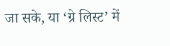जा सके, या ‘ग्रे लिस्ट’ में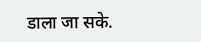डाला जा सके.